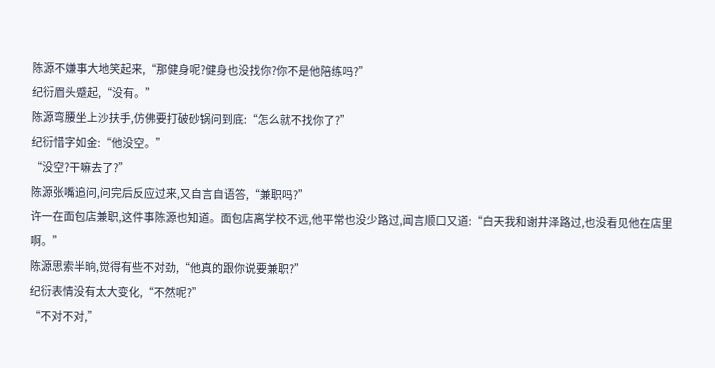陈源不嫌事大地笑起来,“那健身呢?健身也没找你?你不是他陪练吗?”
纪衍眉头蹙起,“没有。”
陈源弯腰坐上沙扶手,仿佛要打破砂锅问到底:“怎么就不找你了?”
纪衍惜字如金:“他没空。”
“没空?干嘛去了?”
陈源张嘴追问,问完后反应过来,又自言自语答,“兼职吗?”
许一在面包店兼职,这件事陈源也知道。面包店离学校不远,他平常也没少路过,闻言顺口又道:“白天我和谢井泽路过,也没看见他在店里啊。”
陈源思索半晌,觉得有些不对劲,“他真的跟你说要兼职?”
纪衍表情没有太大变化,“不然呢?”
“不对不对,”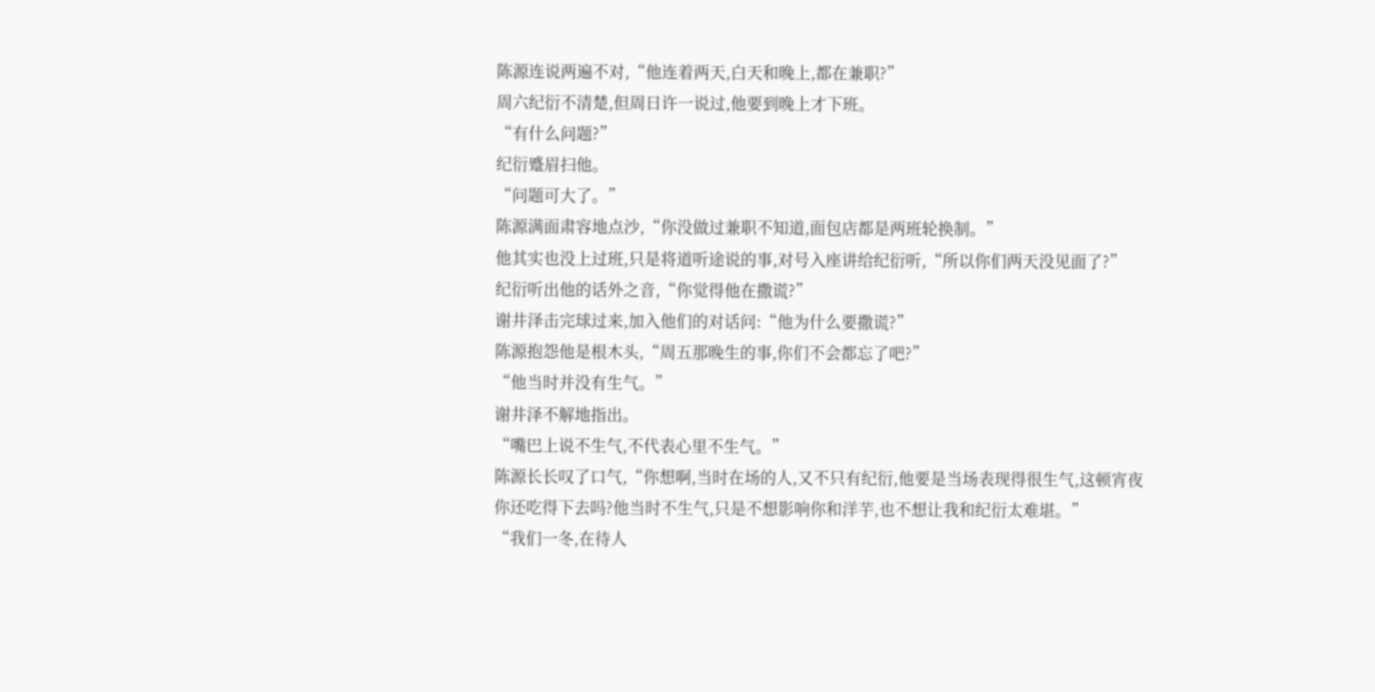陈源连说两遍不对,“他连着两天,白天和晚上,都在兼职?”
周六纪衍不清楚,但周日许一说过,他要到晚上才下班。
“有什么问题?”
纪衍蹙眉扫他。
“问题可大了。”
陈源满面肃容地点沙,“你没做过兼职不知道,面包店都是两班轮换制。”
他其实也没上过班,只是将道听途说的事,对号入座讲给纪衍听,“所以你们两天没见面了?”
纪衍听出他的话外之音,“你觉得他在撒谎?”
谢井泽击完球过来,加入他们的对话问:“他为什么要撒谎?”
陈源抱怨他是根木头,“周五那晚生的事,你们不会都忘了吧?”
“他当时并没有生气。”
谢井泽不解地指出。
“嘴巴上说不生气,不代表心里不生气。”
陈源长长叹了口气,“你想啊,当时在场的人,又不只有纪衍,他要是当场表现得很生气,这顿宵夜你还吃得下去吗?他当时不生气,只是不想影响你和洋芋,也不想让我和纪衍太难堪。”
“我们一冬,在待人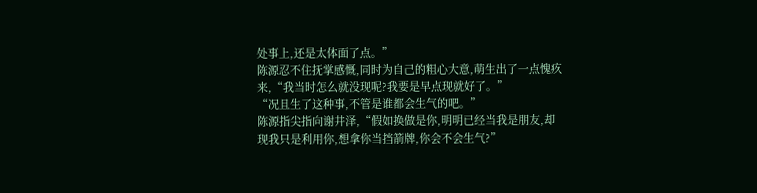处事上,还是太体面了点。”
陈源忍不住抚掌感慨,同时为自己的粗心大意,萌生出了一点愧疚来,“我当时怎么就没现呢?我要是早点现就好了。”
“况且生了这种事,不管是谁都会生气的吧。”
陈源指尖指向谢井泽,“假如换做是你,明明已经当我是朋友,却现我只是利用你,想拿你当挡箭牌,你会不会生气?”